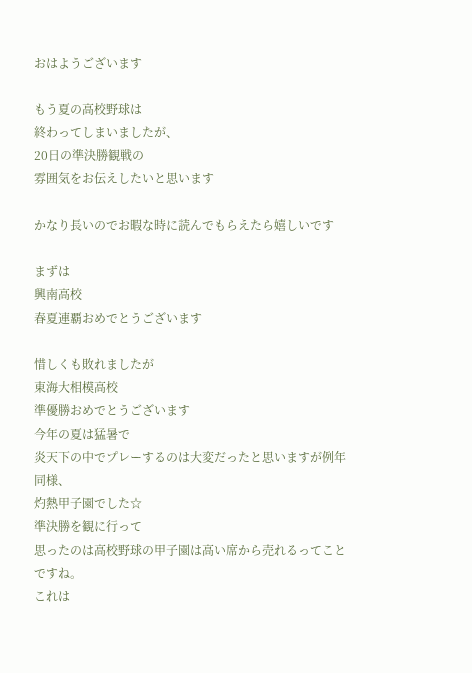おはようございます

もう夏の高校野球は
終わってしまいましたが、
20日の準決勝観戦の
雰囲気をお伝えしたいと思います

かなり長いのでお暇な時に読んでもらえたら嬉しいです

まずは
興南高校
春夏連覇おめでとうございます

惜しくも敗れましたが
東海大相模高校
準優勝おめでとうございます
今年の夏は猛暑で
炎天下の中でプレーするのは大変だったと思いますが例年同様、
灼熱甲子園でした☆
準決勝を観に行って
思ったのは高校野球の甲子園は高い席から売れるってことですね。
これは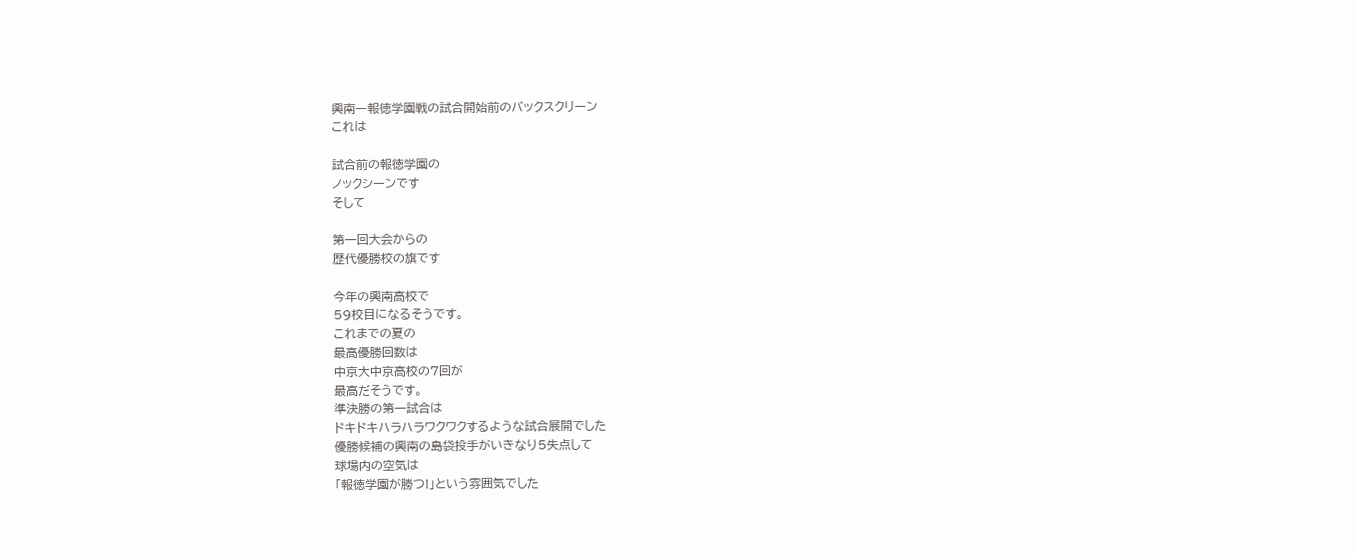興南ー報徳学園戦の試合開始前のバックスクリーン
これは

試合前の報徳学園の
ノックシーンです
そして

第一回大会からの
歴代優勝校の旗です

今年の興南高校で
59校目になるそうです。
これまでの夏の
最高優勝回数は
中京大中京高校の7回が
最高だそうです。
準決勝の第一試合は
ドキドキハラハラワクワクするような試合展開でした
優勝候補の興南の島袋投手がいきなり5失点して
球場内の空気は
「報徳学園が勝つ!」という雰囲気でした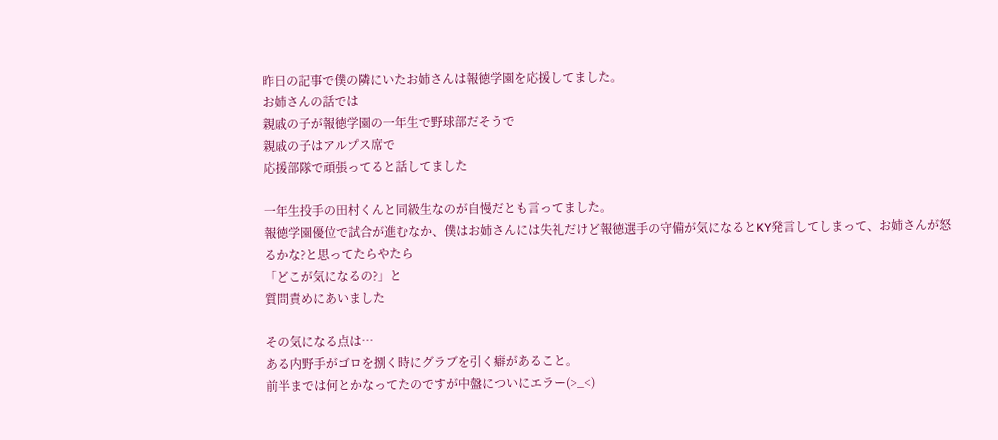昨日の記事で僕の隣にいたお姉さんは報徳学園を応援してました。
お姉さんの話では
親戚の子が報徳学園の一年生で野球部だそうで
親戚の子はアルプス席で
応援部隊で頑張ってると話してました

一年生投手の田村くんと同級生なのが自慢だとも言ってました。
報徳学園優位で試合が進むなか、僕はお姉さんには失礼だけど報徳選手の守備が気になるとKY発言してしまって、お姉さんが怒るかな?と思ってたらやたら
「どこが気になるの?」と
質問責めにあいました

その気になる点は…
ある内野手がゴロを捌く時にグラブを引く癖があること。
前半までは何とかなってたのですが中盤についにエラー(>_<)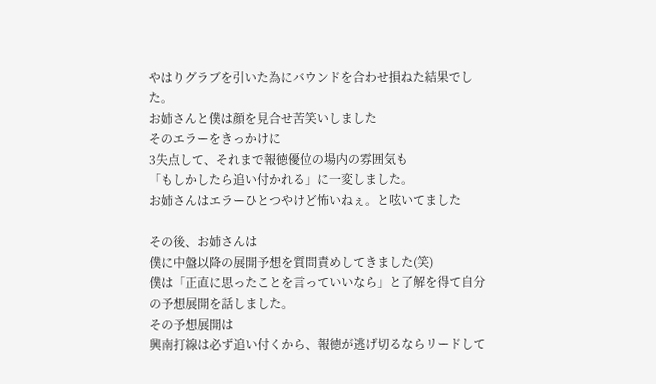やはりグラブを引いた為にバウンドを合わせ損ねた結果でした。
お姉さんと僕は顔を見合せ苦笑いしました
そのエラーをきっかけに
3失点して、それまで報徳優位の場内の雰囲気も
「もしかしたら追い付かれる」に一変しました。
お姉さんはエラーひとつやけど怖いねぇ。と呟いてました

その後、お姉さんは
僕に中盤以降の展開予想を質問責めしてきました(笑)
僕は「正直に思ったことを言っていいなら」と了解を得て自分の予想展開を話しました。
その予想展開は
興南打線は必ず追い付くから、報徳が逃げ切るならリードして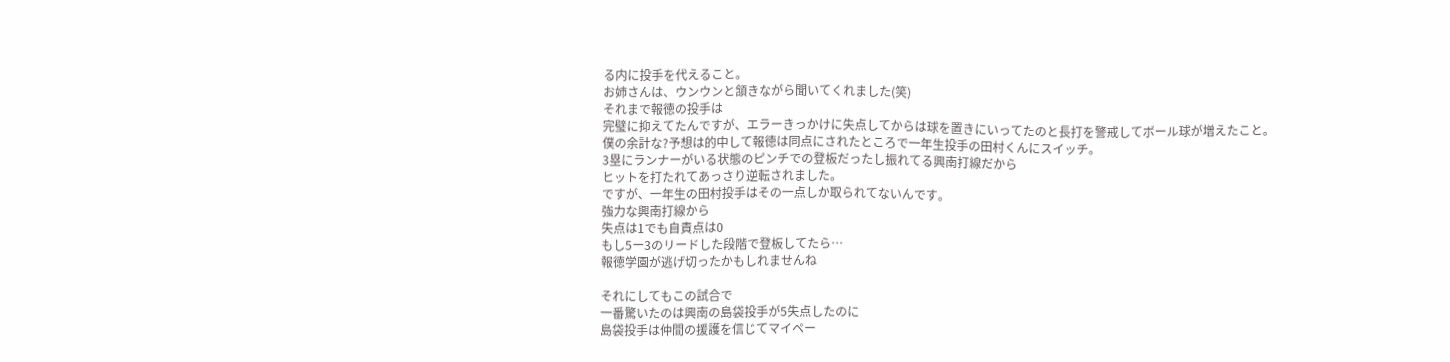る内に投手を代えること。
お姉さんは、ウンウンと頷きながら聞いてくれました(笑)
それまで報徳の投手は
完璧に抑えてたんですが、エラーきっかけに失点してからは球を置きにいってたのと長打を警戒してボール球が増えたこと。
僕の余計な?予想は的中して報徳は同点にされたところで一年生投手の田村くんにスイッチ。
3塁にランナーがいる状態のピンチでの登板だったし振れてる興南打線だから
ヒットを打たれてあっさり逆転されました。
ですが、一年生の田村投手はその一点しか取られてないんです。
強力な興南打線から
失点は1でも自責点は0
もし5ー3のリードした段階で登板してたら…
報徳学園が逃げ切ったかもしれませんね

それにしてもこの試合で
一番驚いたのは興南の島袋投手が5失点したのに
島袋投手は仲間の援護を信じてマイペー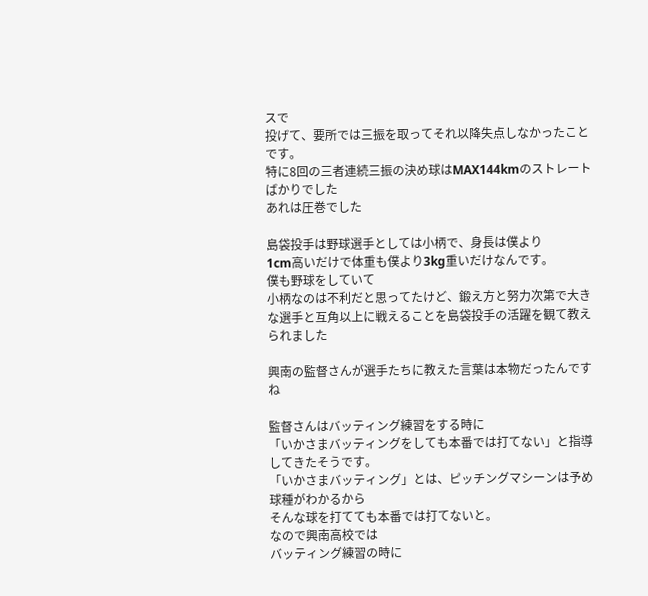スで
投げて、要所では三振を取ってそれ以降失点しなかったことです。
特に8回の三者連続三振の決め球はMAX144kmのストレートばかりでした
あれは圧巻でした

島袋投手は野球選手としては小柄で、身長は僕より
1cm高いだけで体重も僕より3kg重いだけなんです。
僕も野球をしていて
小柄なのは不利だと思ってたけど、鍛え方と努力次第で大きな選手と互角以上に戦えることを島袋投手の活躍を観て教えられました

興南の監督さんが選手たちに教えた言葉は本物だったんですね

監督さんはバッティング練習をする時に
「いかさまバッティングをしても本番では打てない」と指導してきたそうです。
「いかさまバッティング」とは、ピッチングマシーンは予め球種がわかるから
そんな球を打てても本番では打てないと。
なので興南高校では
バッティング練習の時に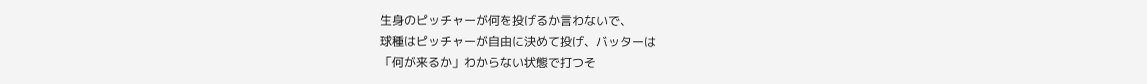生身のピッチャーが何を投げるか言わないで、
球種はピッチャーが自由に決めて投げ、バッターは
「何が来るか」わからない状態で打つそ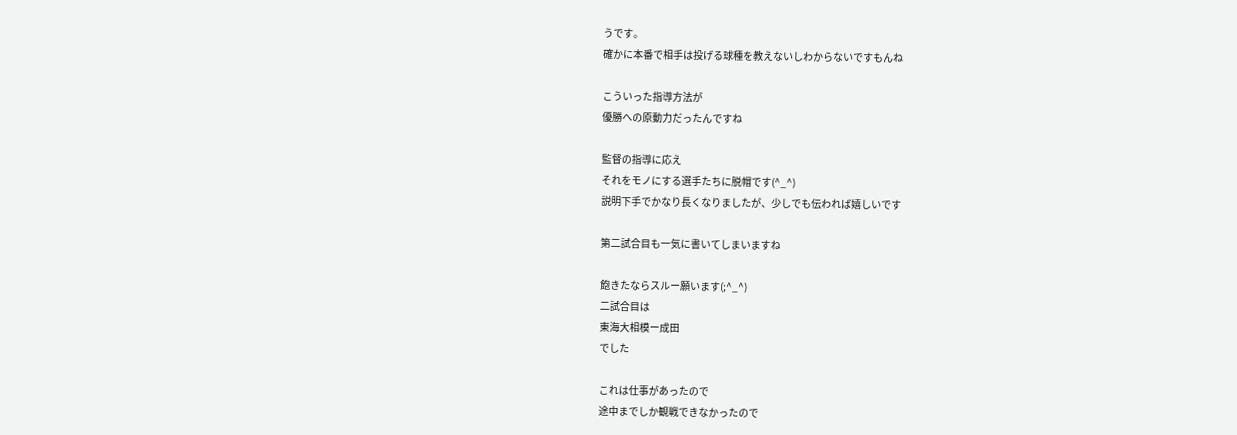うです。
確かに本番で相手は投げる球種を教えないしわからないですもんね

こういった指導方法が
優勝への原動力だったんですね

監督の指導に応え
それをモノにする選手たちに脱帽です(^_^)
説明下手でかなり長くなりましたが、少しでも伝われば嬉しいです

第二試合目も一気に書いてしまいますね

飽きたならスルー願います(;^_^)
二試合目は
東海大相模ー成田
でした

これは仕事があったので
途中までしか観戦できなかったので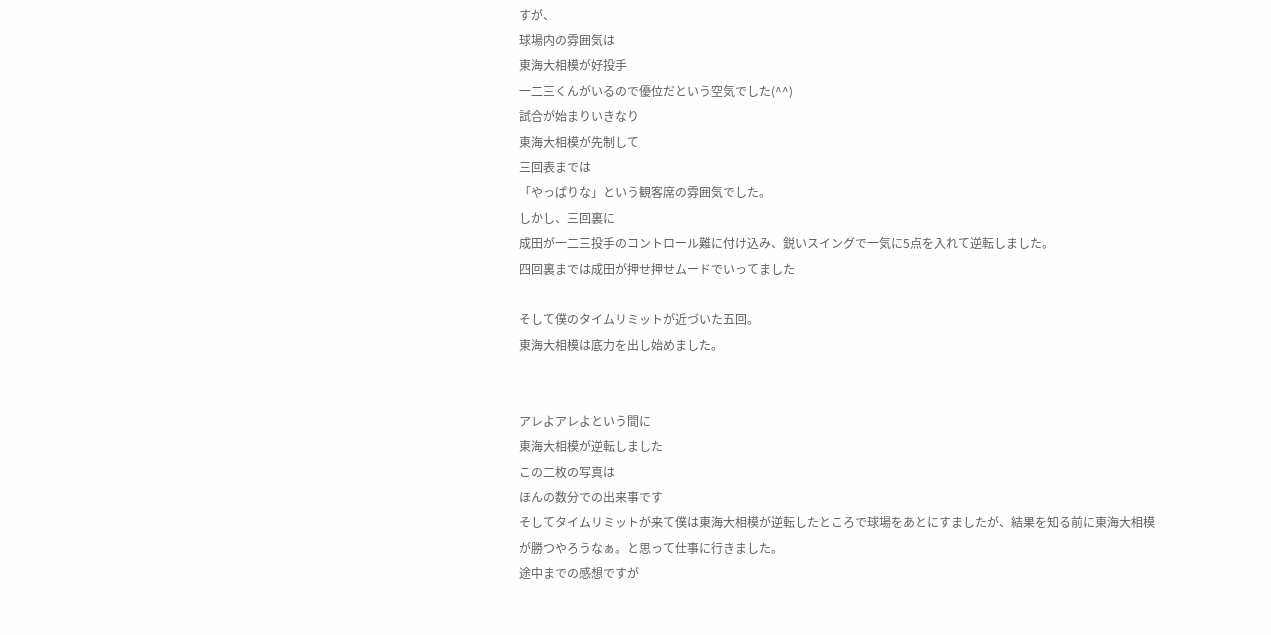すが、
球場内の雰囲気は
東海大相模が好投手
一二三くんがいるので優位だという空気でした(^^)
試合が始まりいきなり
東海大相模が先制して
三回表までは
「やっぱりな」という観客席の雰囲気でした。
しかし、三回裏に
成田が一二三投手のコントロール難に付け込み、鋭いスイングで一気に5点を入れて逆転しました。
四回裏までは成田が押せ押せムードでいってました

そして僕のタイムリミットが近づいた五回。
東海大相模は底力を出し始めました。


アレよアレよという間に
東海大相模が逆転しました
この二枚の写真は
ほんの数分での出来事です
そしてタイムリミットが来て僕は東海大相模が逆転したところで球場をあとにすましたが、結果を知る前に東海大相模が勝つやろうなぁ。と思って仕事に行きました。
途中までの感想ですが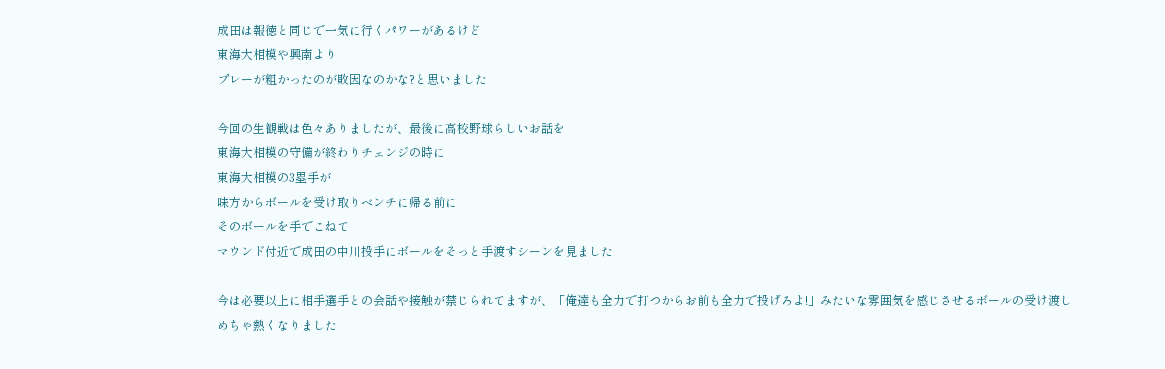成田は報徳と同じで一気に行くパワーがあるけど
東海大相模や興南より
プレーが粗かったのが敗因なのかな?と思いました

今回の生観戦は色々ありましたが、最後に高校野球らしいお話を
東海大相模の守備が終わりチェンジの時に
東海大相模の3塁手が
味方からボールを受け取りベンチに帰る前に
そのボールを手でこねて
マウンド付近で成田の中川投手にボールをそっと手渡すシーンを見ました

今は必要以上に相手選手との会話や接触が禁じられてますが、「俺達も全力で打つからお前も全力で投げろよ!」みたいな雰囲気を感じさせるボールの受け渡し
めちゃ熱くなりました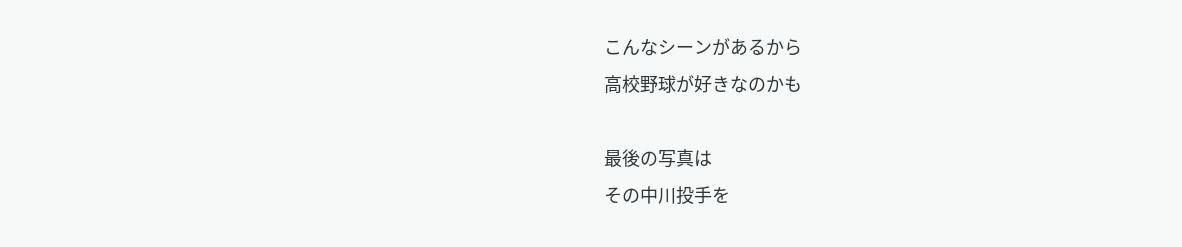こんなシーンがあるから
高校野球が好きなのかも

最後の写真は
その中川投手を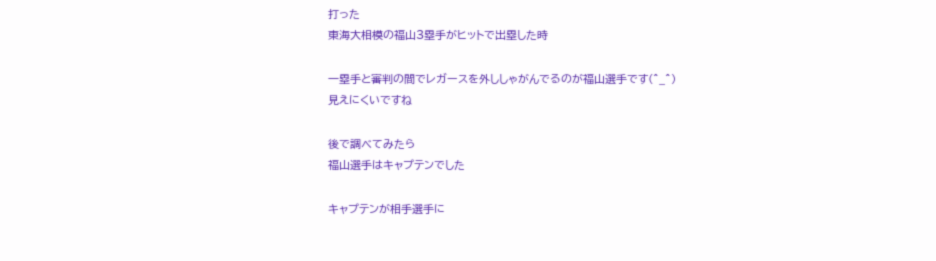打った
東海大相模の福山3塁手がヒットで出塁した時

一塁手と審判の間でレガースを外ししゃがんでるのが福山選手です(^_^)
見えにくいですね

後で調べてみたら
福山選手はキャプテンでした

キャプテンが相手選手に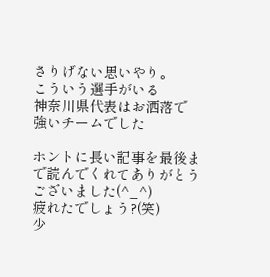さりげない思いやり。
こういう選手がいる
神奈川県代表はお洒落で
強いチームでした

ホントに長い記事を最後まで読んでくれてありがとうございました(^_^)
疲れたでしょう?(笑)
少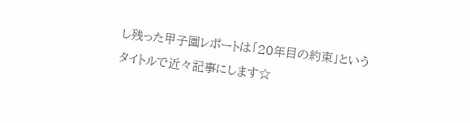し残った甲子園レポートは「20年目の約束」というタイトルで近々記事にします☆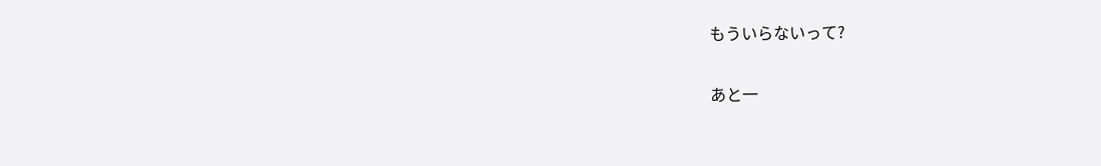もういらないって?

あと一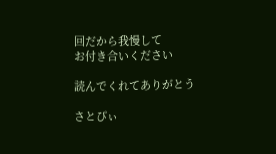回だから我慢して
お付き合いください

読んでくれてありがとう

さとぴぃ